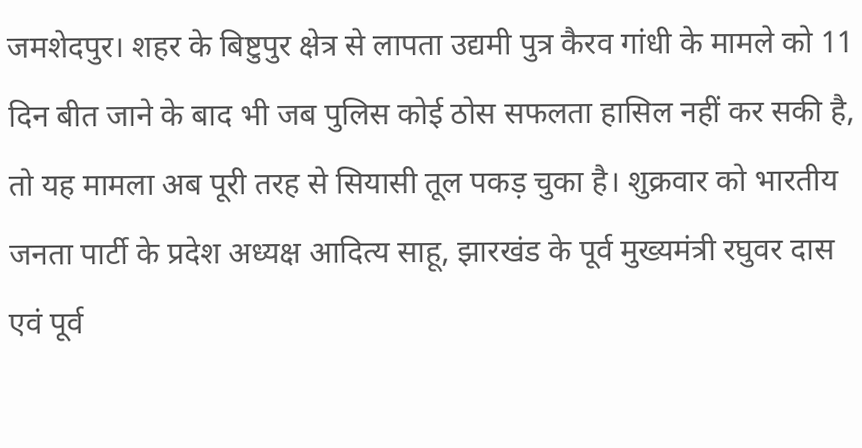जमशेदपुर। शहर के बिष्टुपुर क्षेत्र से लापता उद्यमी पुत्र कैरव गांधी के मामले को 11 दिन बीत जाने के बाद भी जब पुलिस कोई ठोस सफलता हासिल नहीं कर सकी है, तो यह मामला अब पूरी तरह से सियासी तूल पकड़ चुका है। शुक्रवार को भारतीय जनता पार्टी के प्रदेश अध्यक्ष आदित्य साहू, झारखंड के पूर्व मुख्यमंत्री रघुवर दास एवं पूर्व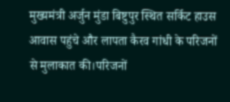मुख्यमंत्री अर्जुन मुंडा बिष्टुपुर स्थित सर्किट हाउस आवास पहुंचे और लापता कैरव गांधी के परिजनों से मुलाकात की।परिजनों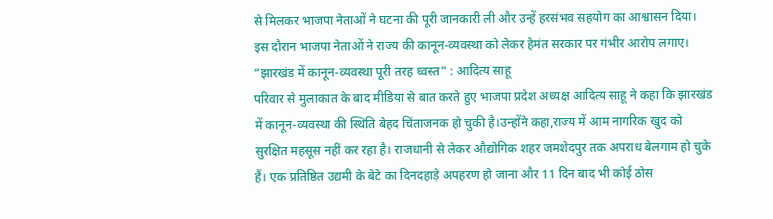से मिलकर भाजपा नेताओं ने घटना की पूरी जानकारी ली और उन्हें हरसंभव सहयोग का आश्वासन दिया। इस दौरान भाजपा नेताओं ने राज्य की कानून-व्यवस्था को लेकर हेमंत सरकार पर गंभीर आरोप लगाए।
“झारखंड में कानून-व्यवस्था पूरी तरह ध्वस्त” : आदित्य साहू
परिवार से मुलाकात के बाद मीडिया से बात करते हुए भाजपा प्रदेश अध्यक्ष आदित्य साहू ने कहा कि झारखंड में कानून-व्यवस्था की स्थिति बेहद चिंताजनक हो चुकी है।उन्होंने कहा,राज्य में आम नागरिक खुद को सुरक्षित महसूस नहीं कर रहा है। राजधानी से लेकर औद्योगिक शहर जमशेदपुर तक अपराध बेलगाम हो चुके हैं। एक प्रतिष्ठित उद्यमी के बेटे का दिनदहाड़े अपहरण हो जाना और 11 दिन बाद भी कोई ठोस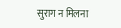सुराग न मिलना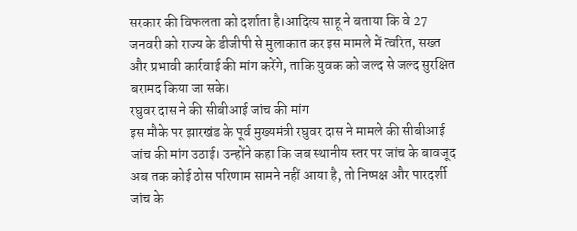सरकार की विफलता को दर्शाता है।आदित्य साहू ने बताया कि वे 27 जनवरी को राज्य के डीजीपी से मुलाकात कर इस मामले में त्वरित, सख्त और प्रभावी कार्रवाई की मांग करेंगे, ताकि युवक को जल्द से जल्द सुरक्षित बरामद किया जा सके।
रघुवर दास ने की सीबीआई जांच की मांग
इस मौके पर झारखंड के पूर्व मुख्यमंत्री रघुवर दास ने मामले की सीबीआई जांच की मांग उठाई। उन्होंने कहा कि जब स्थानीय स्तर पर जांच के बावजूद अब तक कोई ठोस परिणाम सामने नहीं आया है, तो निष्पक्ष और पारदर्शी जांच के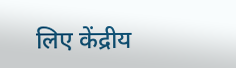लिए केंद्रीय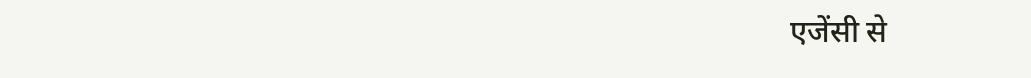एजेंसी से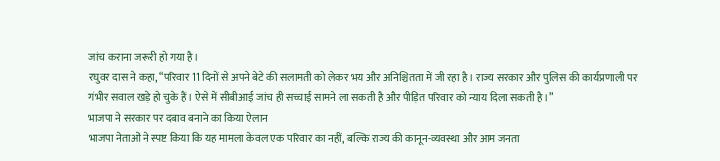जांच कराना जरूरी हो गया है।
रघुवर दास ने कहा, “परिवार 11 दिनों से अपने बेटे की सलामती को लेकर भय और अनिश्चितता में जी रहा है। राज्य सरकार और पुलिस की कार्यप्रणाली पर गंभीर सवाल खड़े हो चुके हैं। ऐसे में सीबीआई जांच ही सच्चाई सामने ला सकती है और पीड़ित परिवार को न्याय दिला सकती है।”
भाजपा ने सरकार पर दबाव बनाने का किया ऐलान
भाजपा नेताओं ने स्पष्ट किया कि यह मामला केवल एक परिवार का नहीं, बल्कि राज्य की कानून-व्यवस्था और आम जनता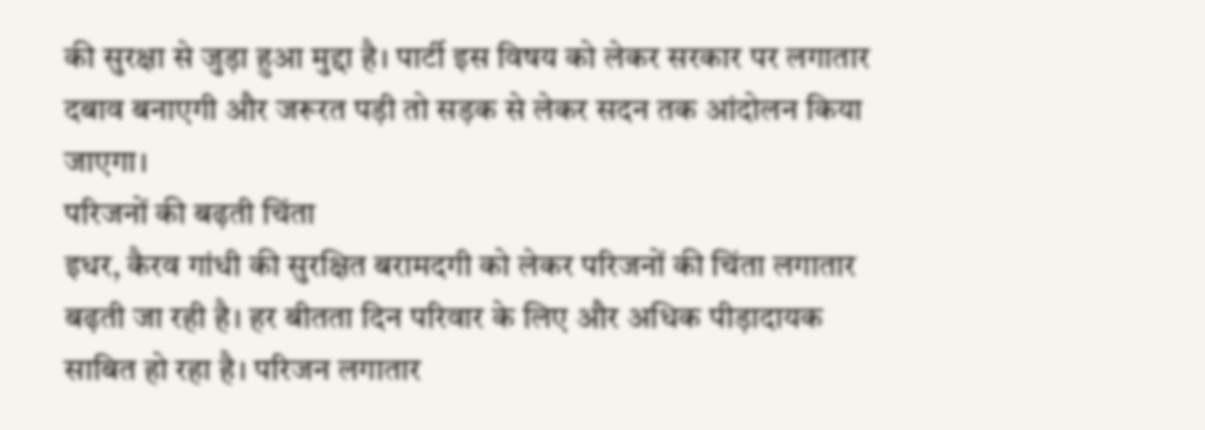की सुरक्षा से जुड़ा हुआ मुद्दा है। पार्टी इस विषय को लेकर सरकार पर लगातार दबाव बनाएगी और जरूरत पड़ी तो सड़क से लेकर सदन तक आंदोलन किया जाएगा।
परिजनों की बढ़ती चिंता
इधर, कैरव गांधी की सुरक्षित बरामदगी को लेकर परिजनों की चिंता लगातार बढ़ती जा रही है। हर बीतता दिन परिवार के लिए और अधिक पीड़ादायक साबित हो रहा है। परिजन लगातार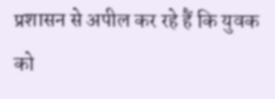प्रशासन से अपील कर रहे हैं कि युवक को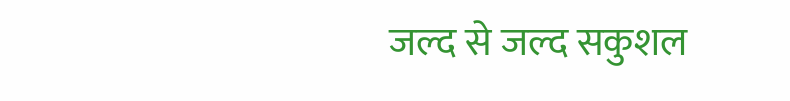जल्द से जल्द सकुशल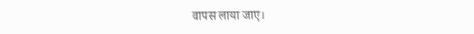वापस लाया जाए।